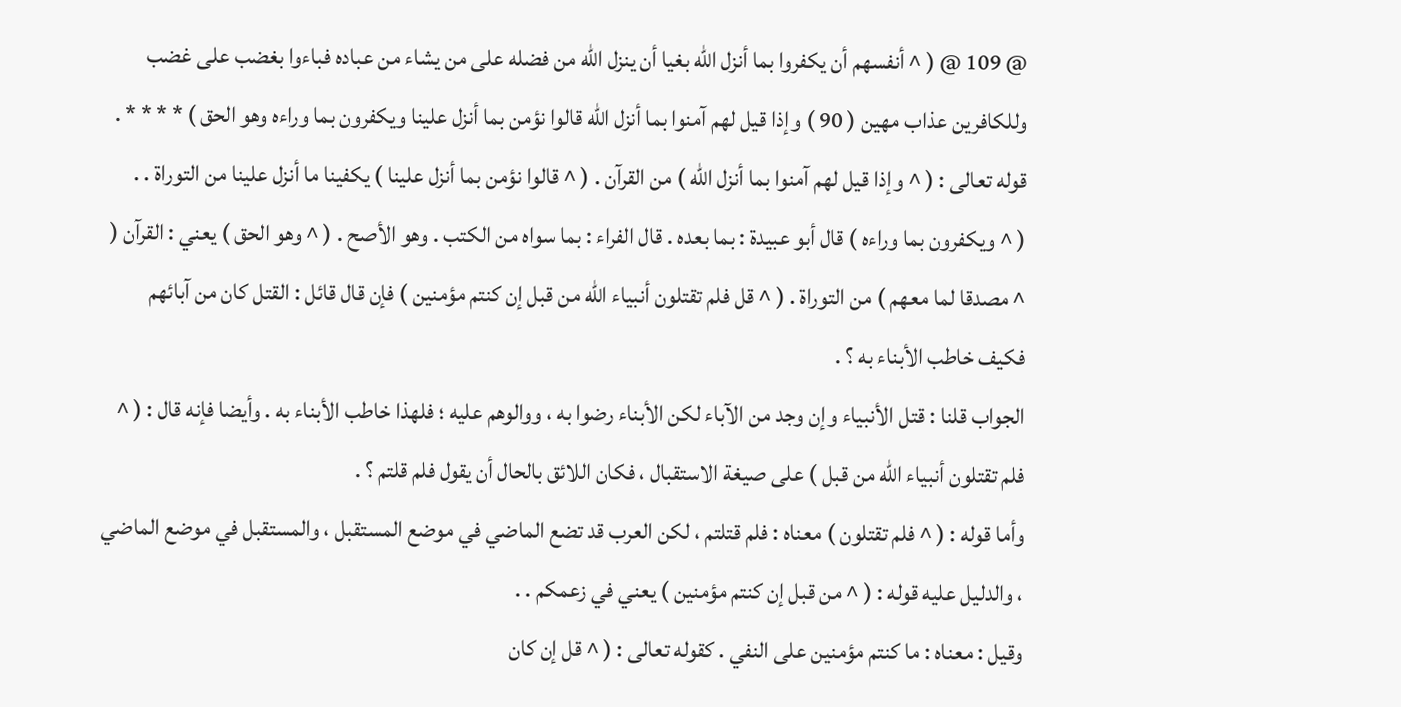@ 109 @ ( ^ أنفسهم أن يكفروا بما أنزل الله بغيا أن ينزل الله من فضله على من يشاء من عباده فباءوا بغضب على غضب وللكافرين عذاب مهين ( 90 ) وإذا قيل لهم آمنوا بما أنزل الله قالوا نؤمن بما أنزل علينا ويكفرون بما وراءه وهو الحق ) * * * * .
قوله تعالى : ( ^ وإذا قيل لهم آمنوا بما أنزل الله ) من القرآن . ( ^ قالوا نؤمن بما أنزل علينا ) يكفينا ما أنزل علينا من التوراة . .
( ^ ويكفرون بما وراءه ) قال أبو عبيدة : بما بعده . قال الفراء : بما سواه من الكتب . وهو الأصح . ( ^ وهو الحق ) يعني : القرآن ( ^ مصدقا لما معهم ) من التوراة . ( ^ قل فلم تقتلون أنبياء الله من قبل إن كنتم مؤمنين ) فإن قال قائل : القتل كان من آبائهم فكيف خاطب الأبناء به ؟ .
الجواب قلنا : قتل الأنبياء وإن وجد من الآباء لكن الأبناء رضوا به ، ووالوهم عليه ؛ فلهذا خاطب الأبناء به . وأيضا فإنه قال : ( ^ فلم تقتلون أنبياء الله من قبل ) على صيغة الاستقبال ، فكان اللائق بالحال أن يقول فلم قلتم ؟ .
وأما قوله : ( ^ فلم تقتلون ) معناه : فلم قتلتم ، لكن العرب قد تضع الماضي في موضع المستقبل ، والمستقبل في موضع الماضي ، والدليل عليه قوله : ( ^ من قبل إن كنتم مؤمنين ) يعني في زعمكم . .
وقيل : معناه : ما كنتم مؤمنين على النفي . كقوله تعالى : ( ^ قل إن كان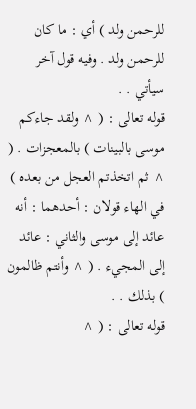للرحمن ولد ) أي : ما كان للرحمن ولد . وفيه قول آخر سيأتي . .
قوله تعالى : ( ^ ولقد جاءكم موسى بالبينات ) بالمعجزات . ( ^ ثم اتخذتم العجل من بعده ) في الهاء قولان : أحدهما : أنه عائد إلى موسى والثاني : عائد إلى المجيء . ( ^ وأنتم ظالمون ) بذلك . .
قوله تعالى : ( ^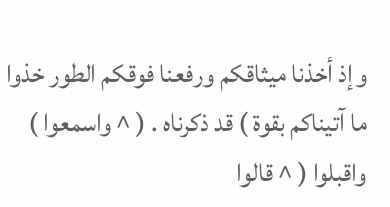وإذ أخذنا ميثاقكم ورفعنا فوقكم الطور خذوا ما آتيناكم بقوة ) قد ذكرناه . ( ^ واسمعوا ) واقبلوا ( ^ قالوا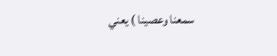سمعنا وعصينا ) يعني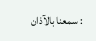: سمعنا بالآذان